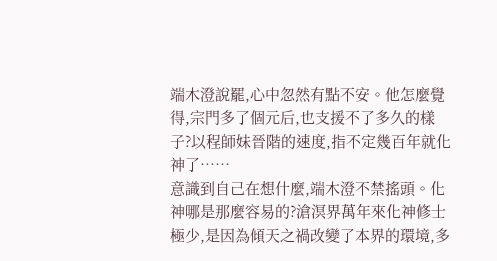端木澄說罷,心中忽然有點不安。他怎麼覺得,宗門多了個元后,也支援不了多久的樣子?以程師妹晉階的速度,指不定幾百年就化神了……
意識到自己在想什麼,端木澄不禁搖頭。化神哪是那麼容易的?滄溟界萬年來化神修士極少,是因為傾天之禍改變了本界的環境,多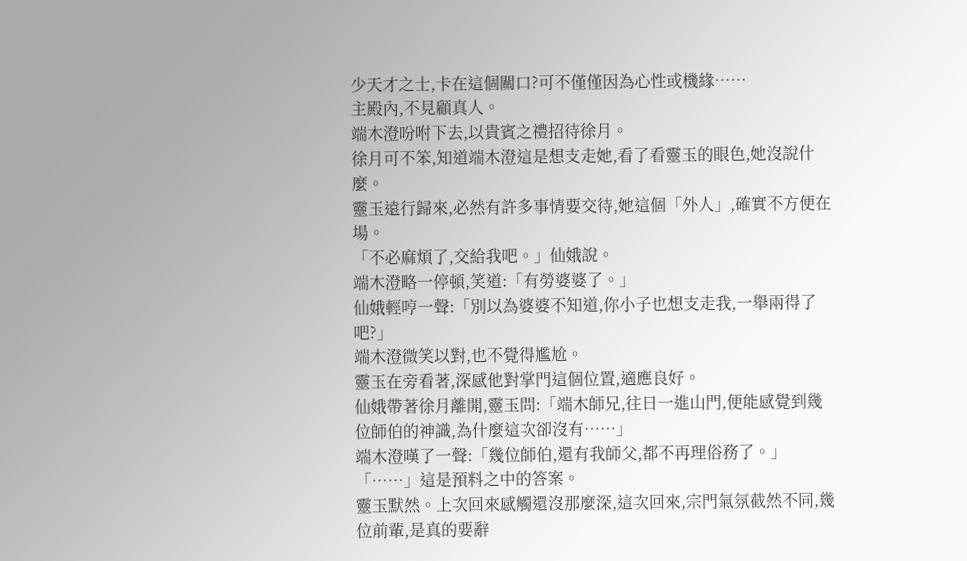少天才之士,卡在這個關口?可不僅僅因為心性或機緣……
主殿內,不見顧真人。
端木澄吩咐下去,以貴賓之禮招待徐月。
徐月可不笨,知道端木澄這是想支走她,看了看靈玉的眼色,她沒說什麼。
靈玉遠行歸來,必然有許多事情要交待,她這個「外人」,確實不方便在場。
「不必麻煩了,交給我吧。」仙娥說。
端木澄略一停頓,笑道:「有勞婆婆了。」
仙娥輕哼一聲:「別以為婆婆不知道,你小子也想支走我,一舉兩得了吧?」
端木澄微笑以對,也不覺得尷尬。
靈玉在旁看著,深感他對掌門這個位置,適應良好。
仙娥帶著徐月離開,靈玉問:「端木師兄,往日一進山門,便能感覺到幾位師伯的神識,為什麼這次卻沒有……」
端木澄嘆了一聲:「幾位師伯,還有我師父,都不再理俗務了。」
「……」這是預料之中的答案。
靈玉默然。上次回來感觸還沒那麼深,這次回來,宗門氣氛截然不同,幾位前輩,是真的要辭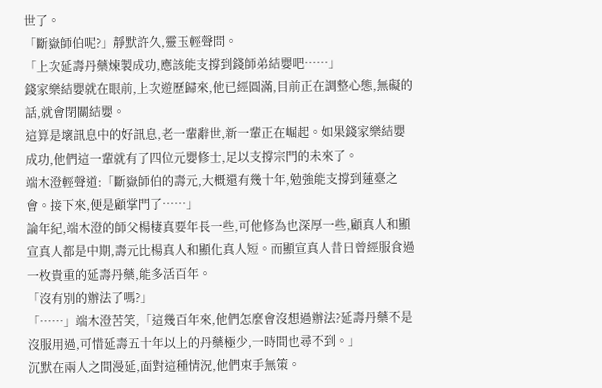世了。
「斷嶽師伯呢?」靜默許久,靈玉輕聲問。
「上次延壽丹藥煉製成功,應該能支撐到錢師弟結嬰吧……」
錢家樂結嬰就在眼前,上次遊歷歸來,他已經圓滿,目前正在調整心態,無礙的話,就會閉關結嬰。
這算是壞訊息中的好訊息,老一輩辭世,新一輩正在崛起。如果錢家樂結嬰成功,他們這一輩就有了四位元嬰修士,足以支撐宗門的未來了。
端木澄輕聲道:「斷嶽師伯的壽元,大概還有幾十年,勉強能支撐到蓮臺之會。接下來,便是顧掌門了……」
論年紀,端木澄的師父楊棲真要年長一些,可他修為也深厚一些,顧真人和顯宣真人都是中期,壽元比楊真人和顯化真人短。而顯宣真人昔日曾經服食過一枚貴重的延壽丹藥,能多活百年。
「沒有別的辦法了嗎?」
「……」端木澄苦笑,「這幾百年來,他們怎麼會沒想過辦法?延壽丹藥不是沒服用過,可惜延壽五十年以上的丹藥極少,一時間也尋不到。」
沉默在兩人之間漫延,面對這種情況,他們束手無策。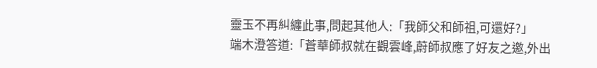靈玉不再糾纏此事,問起其他人:「我師父和師祖,可還好?」
端木澄答道:「蒼華師叔就在觀雲峰,蔚師叔應了好友之邀,外出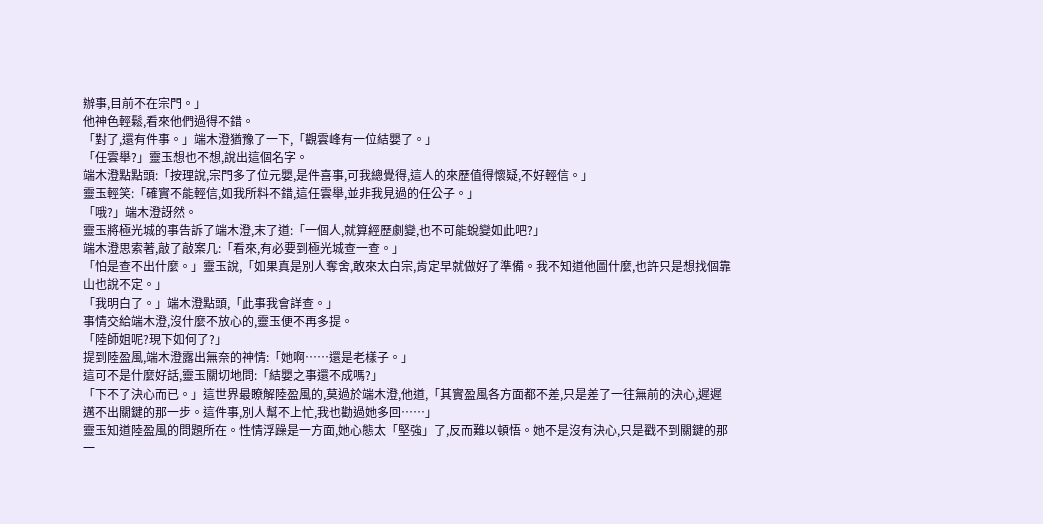辦事,目前不在宗門。」
他神色輕鬆,看來他們過得不錯。
「對了,還有件事。」端木澄猶豫了一下,「觀雲峰有一位結嬰了。」
「任雲舉?」靈玉想也不想,說出這個名字。
端木澄點點頭:「按理說,宗門多了位元嬰,是件喜事,可我總覺得,這人的來歷值得懷疑,不好輕信。」
靈玉輕笑:「確實不能輕信,如我所料不錯,這任雲舉,並非我見過的任公子。」
「哦?」端木澄訝然。
靈玉將極光城的事告訴了端木澄,末了道:「一個人,就算經歷劇變,也不可能蛻變如此吧?」
端木澄思索著,敲了敲案几:「看來,有必要到極光城查一查。」
「怕是查不出什麼。」靈玉說,「如果真是別人奪舍,敢來太白宗,肯定早就做好了準備。我不知道他圖什麼,也許只是想找個靠山也說不定。」
「我明白了。」端木澄點頭,「此事我會詳查。」
事情交給端木澄,沒什麼不放心的,靈玉便不再多提。
「陸師姐呢?現下如何了?」
提到陸盈風,端木澄露出無奈的神情:「她啊……還是老樣子。」
這可不是什麼好話,靈玉關切地問:「結嬰之事還不成嗎?」
「下不了決心而已。」這世界最瞭解陸盈風的,莫過於端木澄,他道,「其實盈風各方面都不差,只是差了一往無前的決心,遲遲邁不出關鍵的那一步。這件事,別人幫不上忙,我也勸過她多回……」
靈玉知道陸盈風的問題所在。性情浮躁是一方面,她心態太「堅強」了,反而難以頓悟。她不是沒有決心,只是戳不到關鍵的那一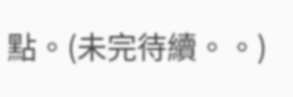點。(未完待續。。)